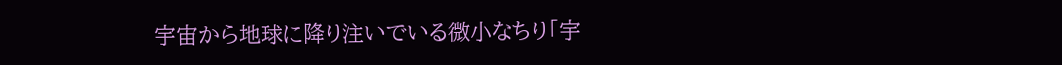宇宙から地球に降り注いでいる微小なちり「宇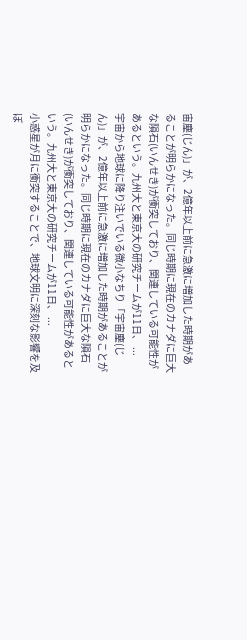宙塵(じん)」が、2億年以上前に急激に増加した時期があることが明らかになった。同じ時期に現在のカナダに巨大な隕石(いんせき)が衝突しており、関連している可能性があるという。九州大と東京大の研究チームが11日、 ...
宇宙から地球に降り注いでいる微小なちり「宇宙塵(じん)」が、2億年以上前に急激に増加した時期があることが明らかになった。同じ時期に現在のカナダに巨大な隕石(いんせき)が衝突しており、関連している可能性があるという。九州大と東京大の研究チームが11日、 ...
小惑星が月に衝突することで、地球文明に深刻な影響を及ぼ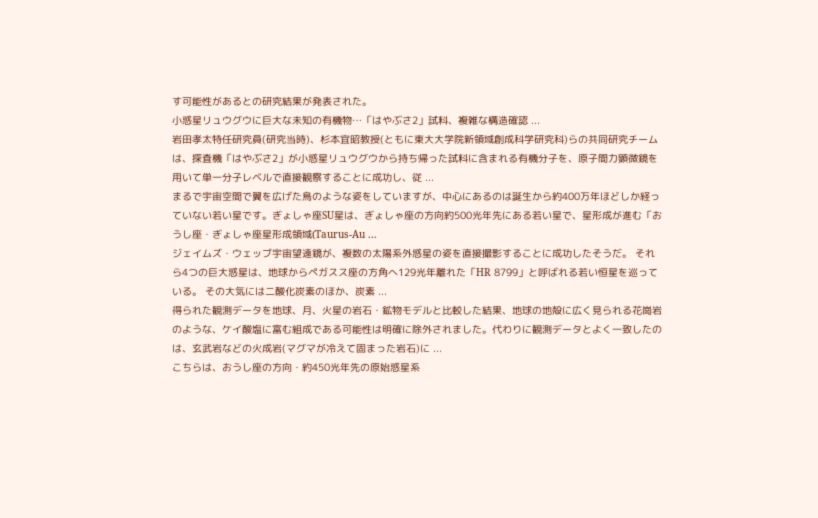す可能性があるとの研究結果が発表された。
小惑星リュウグウに巨大な未知の有機物…「はやぶさ2」試料、複雑な構造確認 ...
岩田孝太特任研究員(研究当時)、杉本宜昭教授(ともに東大大学院新領域創成科学研究科)らの共同研究チームは、探査機「はやぶさ2」が小惑星リュウグウから持ち帰った試料に含まれる有機分子を、原子間力顕微鏡を用いて単一分子レベルで直接観察することに成功し、従 ...
まるで宇宙空間で翼を広げた鳥のような姿をしていますが、中心にあるのは誕生から約400万年ほどしか経っていない若い星です。ぎょしゃ座SU星は、ぎょしゃ座の方向約500光年先にある若い星で、星形成が進む「おうし座・ぎょしゃ座星形成領域(Taurus-Au ...
ジェイムズ・ウェッブ宇宙望遠鏡が、複数の太陽系外惑星の姿を直接撮影することに成功したそうだ。 それら4つの巨大惑星は、地球からペガスス座の方角へ129光年離れた「HR 8799」と呼ばれる若い恒星を巡っている。 その大気には二酸化炭素のほか、炭素 ...
得られた観測データを地球、月、火星の岩石・鉱物モデルと比較した結果、地球の地殻に広く見られる花崗岩のような、ケイ酸塩に富む組成である可能性は明確に除外されました。代わりに観測データとよく一致したのは、玄武岩などの火成岩(マグマが冷えて固まった岩石)に ...
こちらは、おうし座の方向・約450光年先の原始惑星系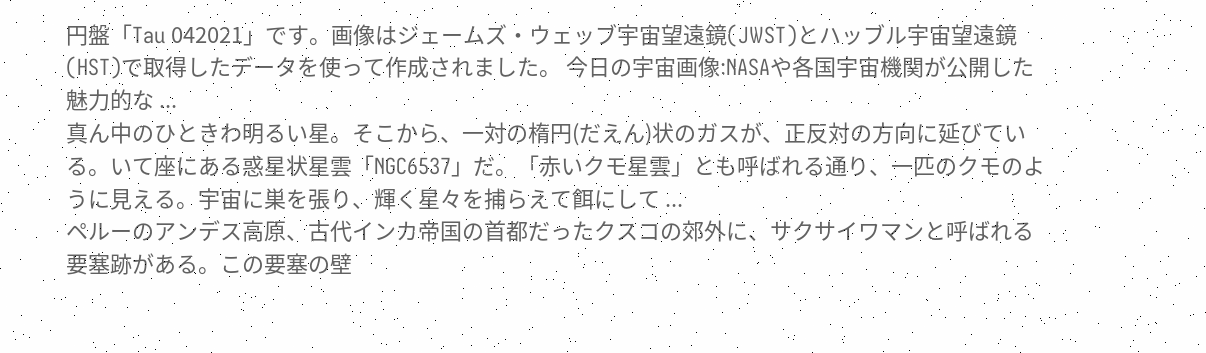円盤「Tau 042021」です。画像はジェームズ・ウェッブ宇宙望遠鏡(JWST)とハッブル宇宙望遠鏡(HST)で取得したデータを使って作成されました。 今日の宇宙画像:NASAや各国宇宙機関が公開した魅力的な ...
真ん中のひときわ明るい星。そこから、一対の楕円(だえん)状のガスが、正反対の方向に延びている。いて座にある惑星状星雲「NGC6537」だ。「赤いクモ星雲」とも呼ばれる通り、一匹のクモのように見える。宇宙に巣を張り、輝く星々を捕らえて餌にして ...
ペルーのアンデス高原、古代インカ帝国の首都だったクスコの郊外に、サクサイワマンと呼ばれる要塞跡がある。この要塞の壁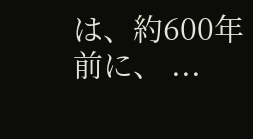は、約600年前に、 ...